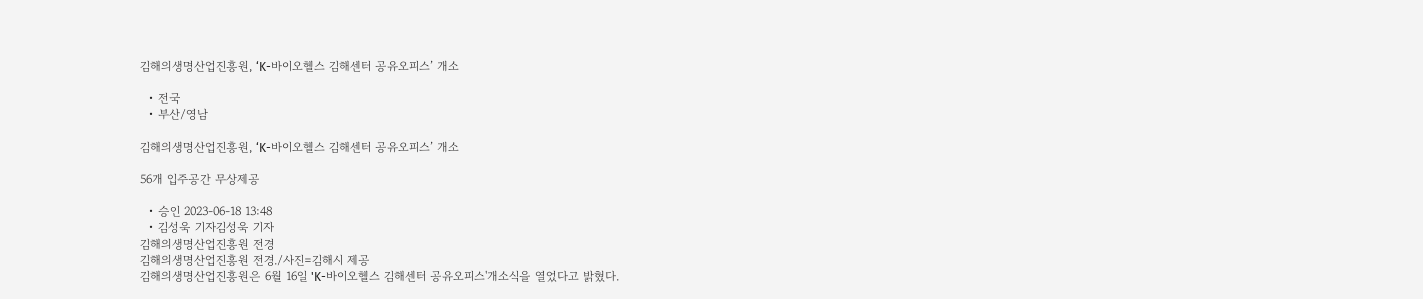김해의생명산업진흥원, ‘K-바이오헬스 김해센터 공유오피스’ 개소

  • 전국
  • 부산/영남

김해의생명산업진흥원, ‘K-바이오헬스 김해센터 공유오피스’ 개소

56개 입주공간 무상제공

  • 승인 2023-06-18 13:48
  • 김성욱 기자김성욱 기자
김해의생명산업진흥원 전경
김해의생명산업진흥원 전경./사진=김해시 제공
김해의생명산업진흥원은 6월 16일 'K-바이오헬스 김해센터 공유오피스'개소식을 열었다고 밝혔다.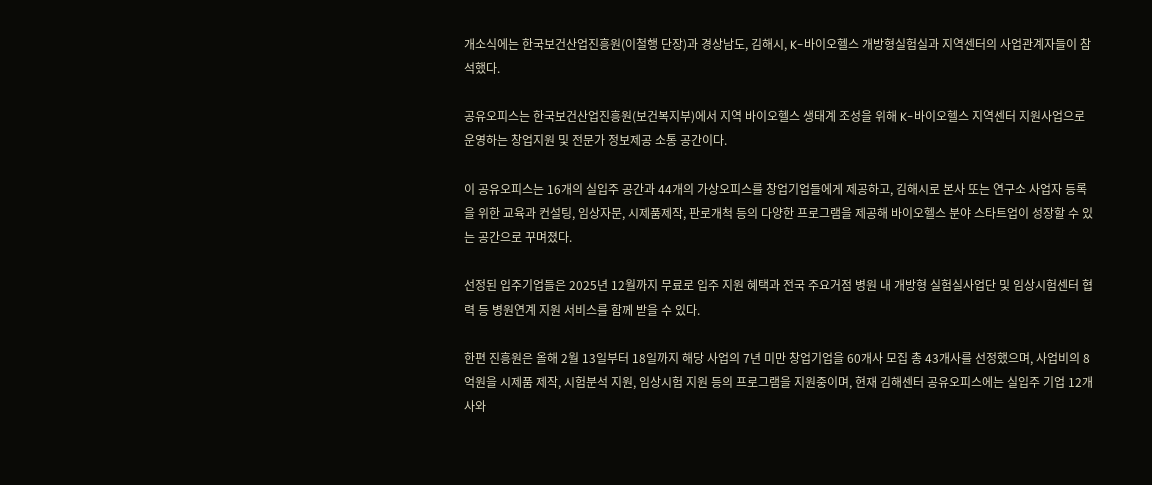개소식에는 한국보건산업진흥원(이철행 단장)과 경상남도, 김해시, K-바이오헬스 개방형실험실과 지역센터의 사업관계자들이 참석했다.

공유오피스는 한국보건산업진흥원(보건복지부)에서 지역 바이오헬스 생태계 조성을 위해 K-바이오헬스 지역센터 지원사업으로 운영하는 창업지원 및 전문가 정보제공 소통 공간이다.

이 공유오피스는 16개의 실입주 공간과 44개의 가상오피스를 창업기업들에게 제공하고, 김해시로 본사 또는 연구소 사업자 등록을 위한 교육과 컨설팅, 임상자문, 시제품제작, 판로개척 등의 다양한 프로그램을 제공해 바이오헬스 분야 스타트업이 성장할 수 있는 공간으로 꾸며졌다.

선정된 입주기업들은 2025년 12월까지 무료로 입주 지원 혜택과 전국 주요거점 병원 내 개방형 실험실사업단 및 임상시험센터 협력 등 병원연계 지원 서비스를 함께 받을 수 있다.

한편 진흥원은 올해 2월 13일부터 18일까지 해당 사업의 7년 미만 창업기업을 60개사 모집 총 43개사를 선정했으며, 사업비의 8억원을 시제품 제작, 시험분석 지원, 임상시험 지원 등의 프로그램을 지원중이며, 현재 김해센터 공유오피스에는 실입주 기업 12개사와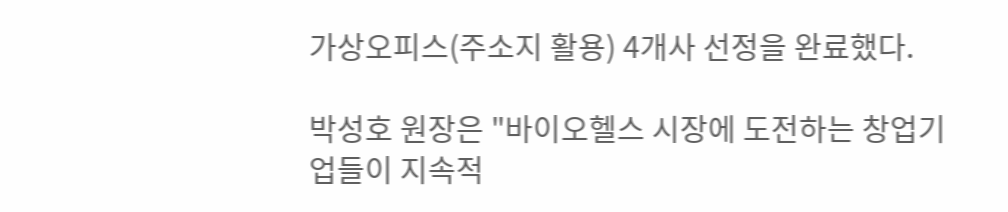가상오피스(주소지 활용) 4개사 선정을 완료했다.

박성호 원장은 "바이오헬스 시장에 도전하는 창업기업들이 지속적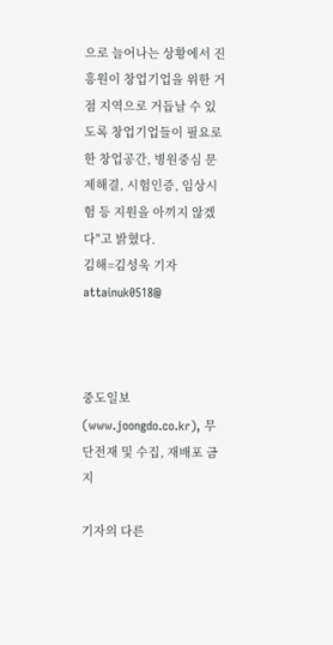으로 늘어나는 상황에서 진흥원이 창업기업을 위한 거점 지역으로 거듭날 수 있도록 창업기업들이 필요로한 창업공간, 병원중심 문제해결, 시험인증, 임상시험 등 지원을 아끼지 않겠다"고 밝혔다.
김해=김성욱 기자 attainuk0518@



중도일보(www.joongdo.co.kr), 무단전재 및 수집, 재배포 금지

기자의 다른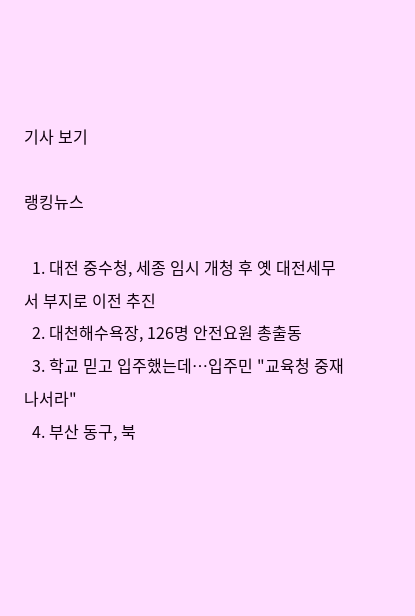기사 보기

랭킹뉴스

  1. 대전 중수청, 세종 임시 개청 후 옛 대전세무서 부지로 이전 추진
  2. 대천해수욕장, 126명 안전요원 총출동
  3. 학교 믿고 입주했는데…입주민 "교육청 중재 나서라"
  4. 부산 동구, 북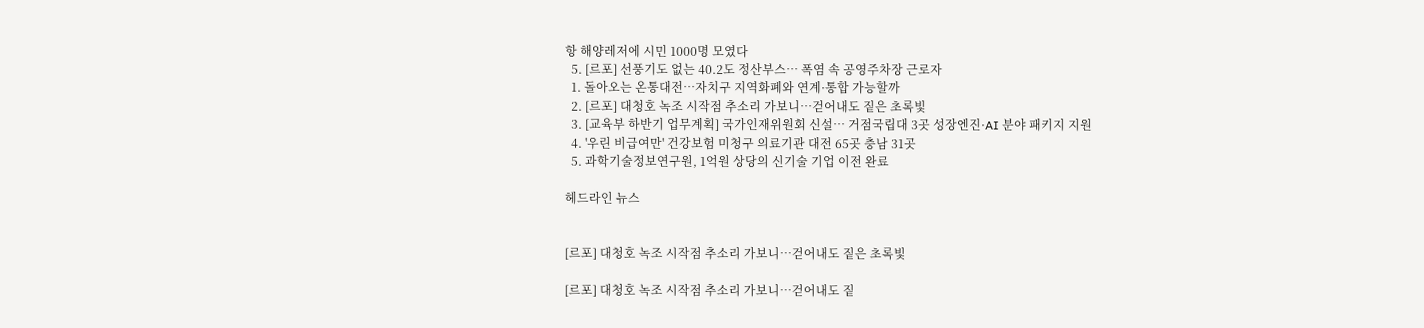항 해양레저에 시민 1000명 모였다
  5. [르포] 선풍기도 없는 40.2도 정산부스… 폭염 속 공영주차장 근로자
  1. 돌아오는 온통대전…자치구 지역화폐와 연계·통합 가능할까
  2. [르포] 대청호 녹조 시작점 추소리 가보니…걷어내도 짙은 초록빛
  3. [교육부 하반기 업무계획] 국가인재위원회 신설… 거점국립대 3곳 성장엔진·AI 분야 패키지 지원
  4. '우린 비급여만' 건강보험 미청구 의료기관 대전 65곳 충남 31곳
  5. 과학기술정보연구원, 1억원 상당의 신기술 기업 이전 완료

헤드라인 뉴스


[르포] 대청호 녹조 시작점 추소리 가보니…걷어내도 짙은 초록빛

[르포] 대청호 녹조 시작점 추소리 가보니…걷어내도 짙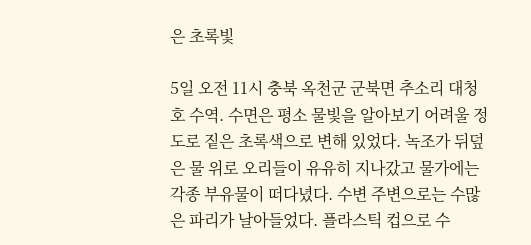은 초록빛

5일 오전 11시 충북 옥천군 군북면 추소리 대청호 수역. 수면은 평소 물빛을 알아보기 어려울 정도로 짙은 초록색으로 변해 있었다. 녹조가 뒤덮은 물 위로 오리들이 유유히 지나갔고 물가에는 각종 부유물이 떠다녔다. 수변 주변으로는 수많은 파리가 날아들었다. 플라스틱 컵으로 수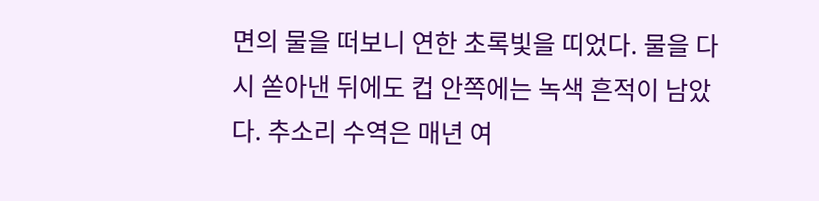면의 물을 떠보니 연한 초록빛을 띠었다. 물을 다시 쏟아낸 뒤에도 컵 안쪽에는 녹색 흔적이 남았다. 추소리 수역은 매년 여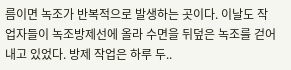름이면 녹조가 반복적으로 발생하는 곳이다. 이날도 작업자들이 녹조방제선에 올라 수면을 뒤덮은 녹조를 걷어내고 있었다. 방제 작업은 하루 두..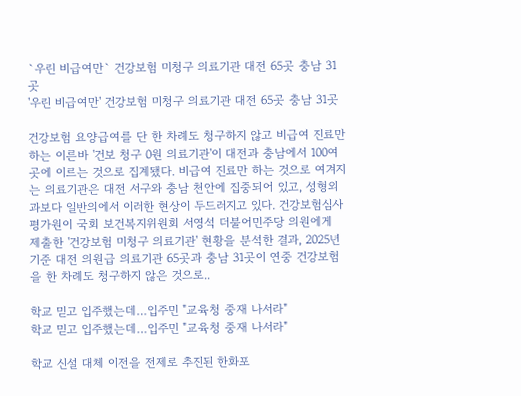`우린 비급여만` 건강보험 미청구 의료기관 대전 65곳 충남 31곳
'우린 비급여만' 건강보험 미청구 의료기관 대전 65곳 충남 31곳

건강보험 요양급여를 단 한 차례도 청구하지 않고 비급여 진료만 하는 이른바 '건보 청구 0원 의료기관'이 대전과 충남에서 100여 곳에 이르는 것으로 집계됐다. 비급여 진료만 하는 것으로 여겨지는 의료기관은 대전 서구와 충남 천안에 집중되어 있고, 성형외과보다 일반의에서 이러한 현상이 두드러지고 있다. 건강보험심사평가원이 국회 보건복지위원회 서영석 더불어민주당 의원에게 제출한 '건강보험 미청구 의료기관' 현황을 분석한 결과, 2025년 기준 대전 의원급 의료기관 65곳과 충남 31곳이 연중 건강보험을 한 차례도 청구하지 않은 것으로..

학교 믿고 입주했는데…입주민 "교육청 중재 나서라"
학교 믿고 입주했는데…입주민 "교육청 중재 나서라"

학교 신설 대체 이전을 전제로 추진된 한화포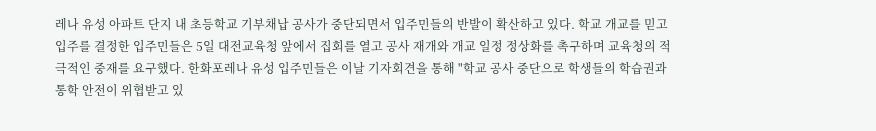레나 유성 아파트 단지 내 초등학교 기부채납 공사가 중단되면서 입주민들의 반발이 확산하고 있다. 학교 개교를 믿고 입주를 결정한 입주민들은 5일 대전교육청 앞에서 집회를 열고 공사 재개와 개교 일정 정상화를 촉구하며 교육청의 적극적인 중재를 요구했다. 한화포레나 유성 입주민들은 이날 기자회견을 통해 "학교 공사 중단으로 학생들의 학습권과 통학 안전이 위협받고 있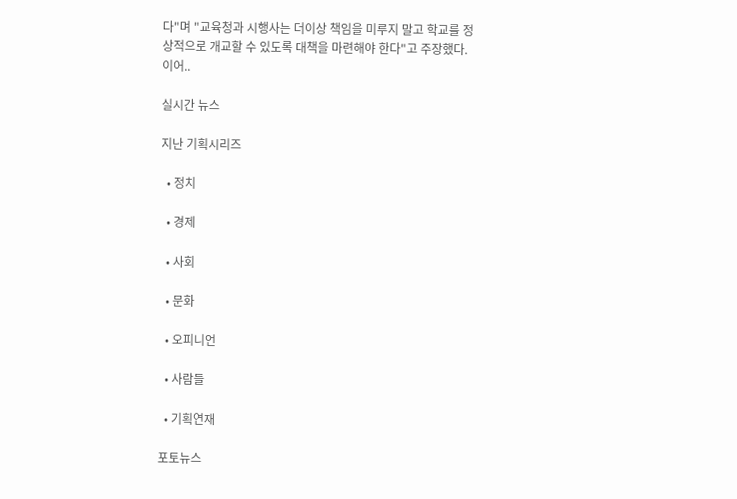다"며 "교육청과 시행사는 더이상 책임을 미루지 말고 학교를 정상적으로 개교할 수 있도록 대책을 마련해야 한다"고 주장했다. 이어..

실시간 뉴스

지난 기획시리즈

  • 정치

  • 경제

  • 사회

  • 문화

  • 오피니언

  • 사람들

  • 기획연재

포토뉴스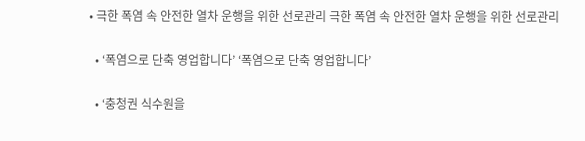• 극한 폭염 속 안전한 열차 운행을 위한 선로관리 극한 폭염 속 안전한 열차 운행을 위한 선로관리

  • ‘폭염으로 단축 영업합니다’ ‘폭염으로 단축 영업합니다’

  • ‘충청권 식수원을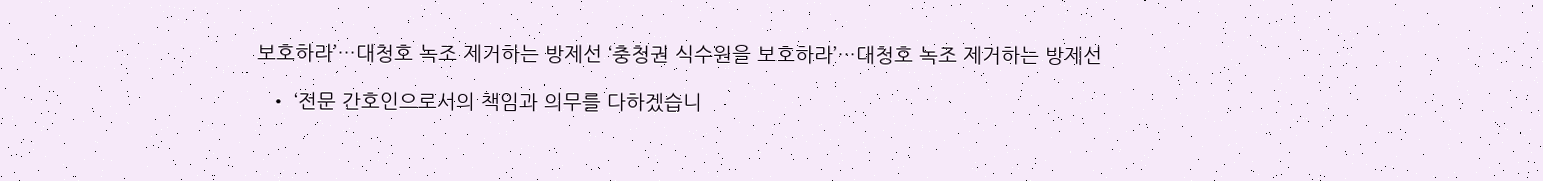보호하라’…대청호 녹조 제거하는 방제선 ‘충청권 식수원을 보호하라’…대청호 녹조 제거하는 방제선

  • ‘전문 간호인으로서의 책임과 의무를 다하겠습니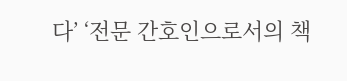다’ ‘전문 간호인으로서의 책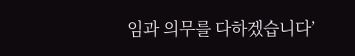임과 의무를 다하겠습니다’